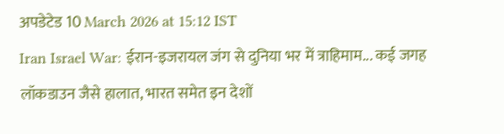अपडेटेड 10 March 2026 at 15:12 IST
Iran Israel War: ईरान-इजरायल जंग से दुनिया भर में त्राहिमाम... कई जगह लॉकडाउन जैसे हालात, भारत समेत इन देशों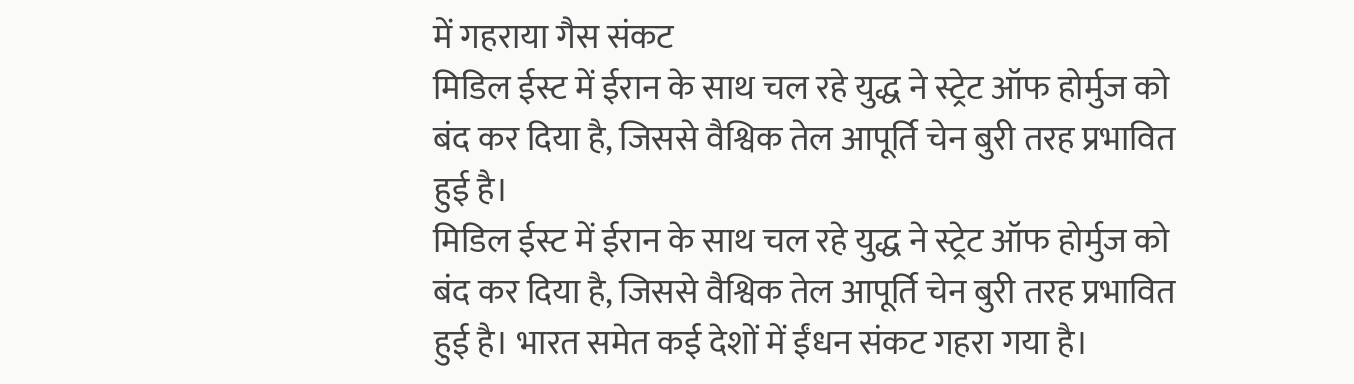में गहराया गैस संकट
मिडिल ईस्ट में ईरान के साथ चल रहे युद्ध ने स्ट्रेट ऑफ होर्मुज को बंद कर दिया है, जिससे वैश्विक तेल आपूर्ति चेन बुरी तरह प्रभावित हुई है।
मिडिल ईस्ट में ईरान के साथ चल रहे युद्ध ने स्ट्रेट ऑफ होर्मुज को बंद कर दिया है, जिससे वैश्विक तेल आपूर्ति चेन बुरी तरह प्रभावित हुई है। भारत समेत कई देशों में ईंधन संकट गहरा गया है।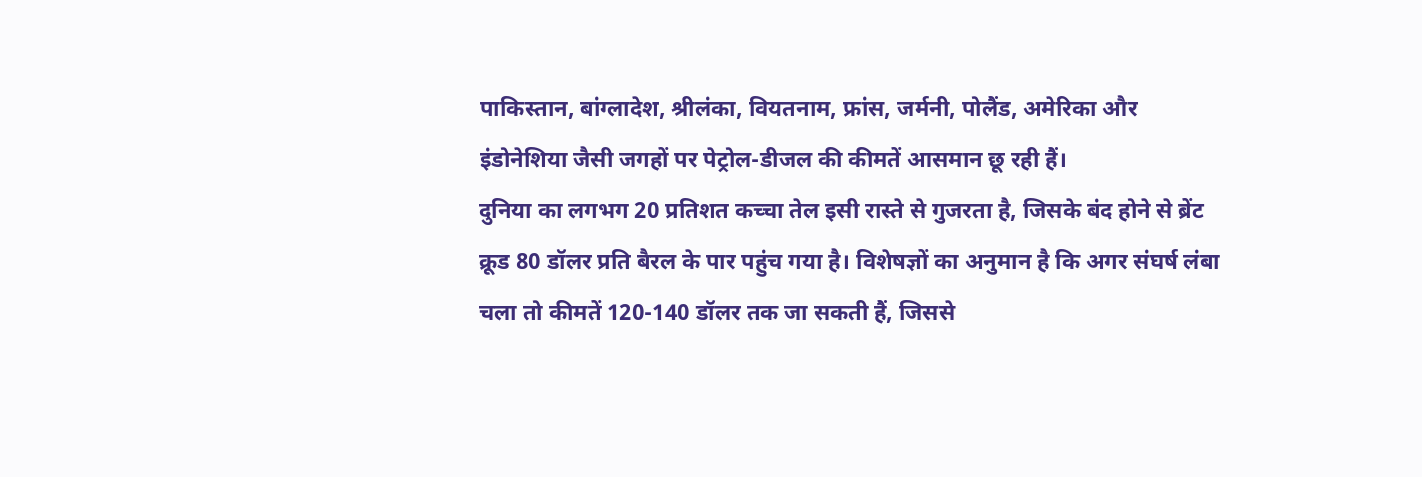पाकिस्तान, बांग्लादेश, श्रीलंका, वियतनाम, फ्रांस, जर्मनी, पोलैंड, अमेरिका और इंडोनेशिया जैसी जगहों पर पेट्रोल-डीजल की कीमतें आसमान छू रही हैं।
दुनिया का लगभग 20 प्रतिशत कच्चा तेल इसी रास्ते से गुजरता है, जिसके बंद होने से ब्रेंट क्रूड 80 डॉलर प्रति बैरल के पार पहुंच गया है। विशेषज्ञों का अनुमान है कि अगर संघर्ष लंबा चला तो कीमतें 120-140 डॉलर तक जा सकती हैं, जिससे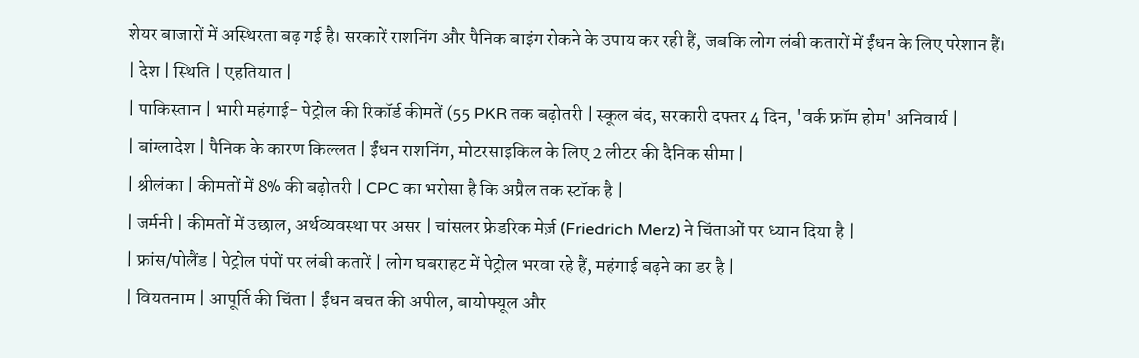शेयर बाजारों में अस्थिरता बढ़ गई है। सरकारें राशनिंग और पैनिक बाइंग रोकने के उपाय कर रही हैं, जबकि लोग लंबी कतारों में ईंधन के लिए परेशान हैं।
| देश | स्थिति | एहतियात |
| पाकिस्तान | भारी महंगाई- पेट्रोल की रिकॉर्ड कीमतें (55 PKR तक बढ़ोतरी | स्कूल बंद, सरकारी दफ्तर 4 दिन, 'वर्क फ्रॉम होम' अनिवार्य |
| बांग्लादेश | पैनिक के कारण किल्लत | ईंधन राशनिंग, मोटरसाइकिल के लिए 2 लीटर की दैनिक सीमा |
| श्रीलंका | कीमतों में 8% की बढ़ोतरी | CPC का भरोसा है कि अप्रैल तक स्टॉक है |
| जर्मनी | कीमतों में उछाल, अर्थव्यवस्था पर असर | चांसलर फ्रेडरिक मेर्ज़ (Friedrich Merz) ने चिंताओं पर ध्यान दिया है |
| फ्रांस/पोलैंड | पेट्रोल पंपों पर लंबी कतारें | लोग घबराहट में पेट्रोल भरवा रहे हैं, महंगाई बढ़ने का डर है |
| वियतनाम | आपूर्ति की चिंता | ईंधन बचत की अपील, बायोफ्यूल और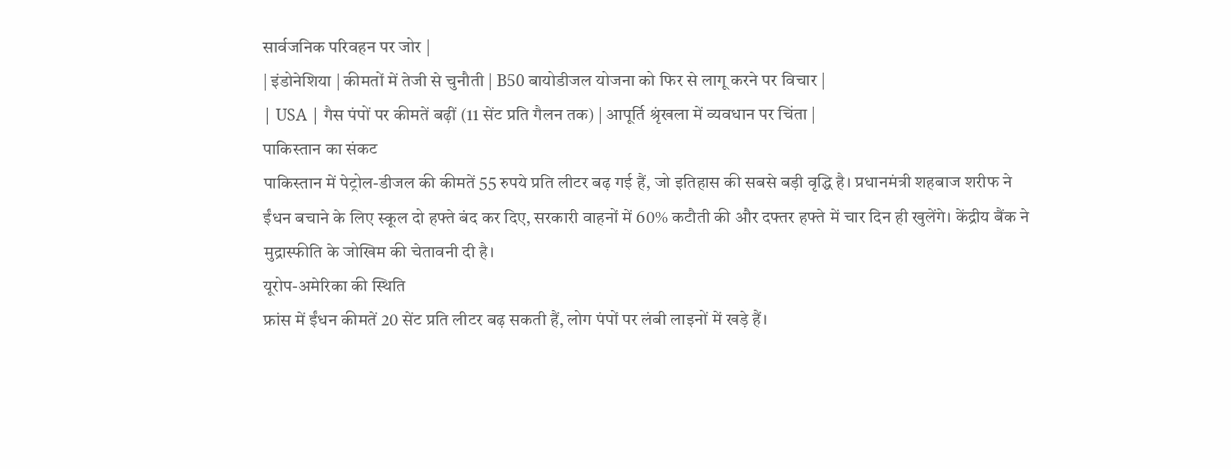सार्वजनिक परिवहन पर जोर |
| इंडोनेशिया | कीमतों में तेजी से चुनौती | B50 बायोडीजल योजना को फिर से लागू करने पर विचार |
| USA | गैस पंपों पर कीमतें बढ़ीं (11 सेंट प्रति गैलन तक) | आपूर्ति श्रृंखला में व्यवधान पर चिंता |
पाकिस्तान का संकट
पाकिस्तान में पेट्रोल-डीजल की कीमतें 55 रुपये प्रति लीटर बढ़ गई हैं, जो इतिहास की सबसे बड़ी वृद्धि है। प्रधानमंत्री शहबाज शरीफ ने ईंधन बचाने के लिए स्कूल दो हफ्ते बंद कर दिए, सरकारी वाहनों में 60% कटौती की और दफ्तर हफ्ते में चार दिन ही खुलेंगे। केंद्रीय बैंक ने मुद्रास्फीति के जोखिम की चेतावनी दी है।
यूरोप-अमेरिका की स्थिति
फ्रांस में ईंधन कीमतें 20 सेंट प्रति लीटर बढ़ सकती हैं, लोग पंपों पर लंबी लाइनों में खड़े हैं।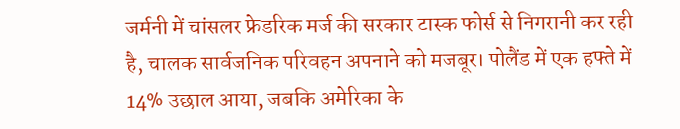जर्मनी में चांसलर फ्रेडरिक मर्ज की सरकार टास्क फोर्स से निगरानी कर रही है, चालक सार्वजनिक परिवहन अपनाने को मजबूर। पोलैंड में एक हफ्ते में 14% उछाल आया, जबकि अमेरिका के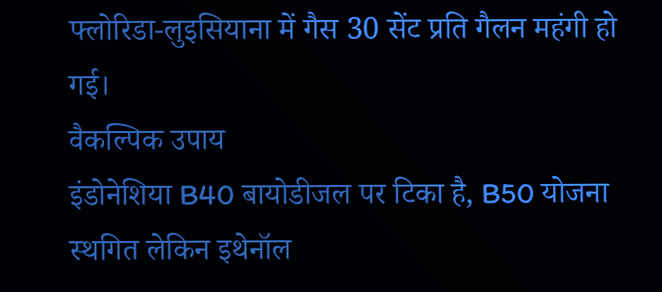फ्लोरिडा-लुइसियाना में गैस 30 सेंट प्रति गैलन महंगी हो गई।
वैकल्पिक उपाय
इंडोनेशिया B40 बायोडीजल पर टिका है, B50 योजना स्थगित लेकिन इथेनॉल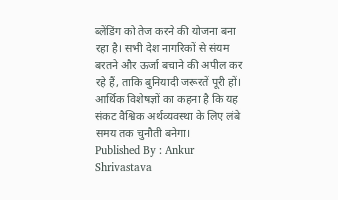ब्लेंडिंग को तेज करने की योजना बना रहा है। सभी देश नागरिकों से संयम बरतने और ऊर्जा बचाने की अपील कर रहे हैं, ताकि बुनियादी जरूरतें पूरी हों। आर्थिक विशेषज्ञों का कहना है कि यह संकट वैश्विक अर्थव्यवस्था के लिए लंबे समय तक चुनौती बनेगा।
Published By : Ankur Shrivastava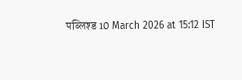पब्लिश्ड 10 March 2026 at 15:12 IST